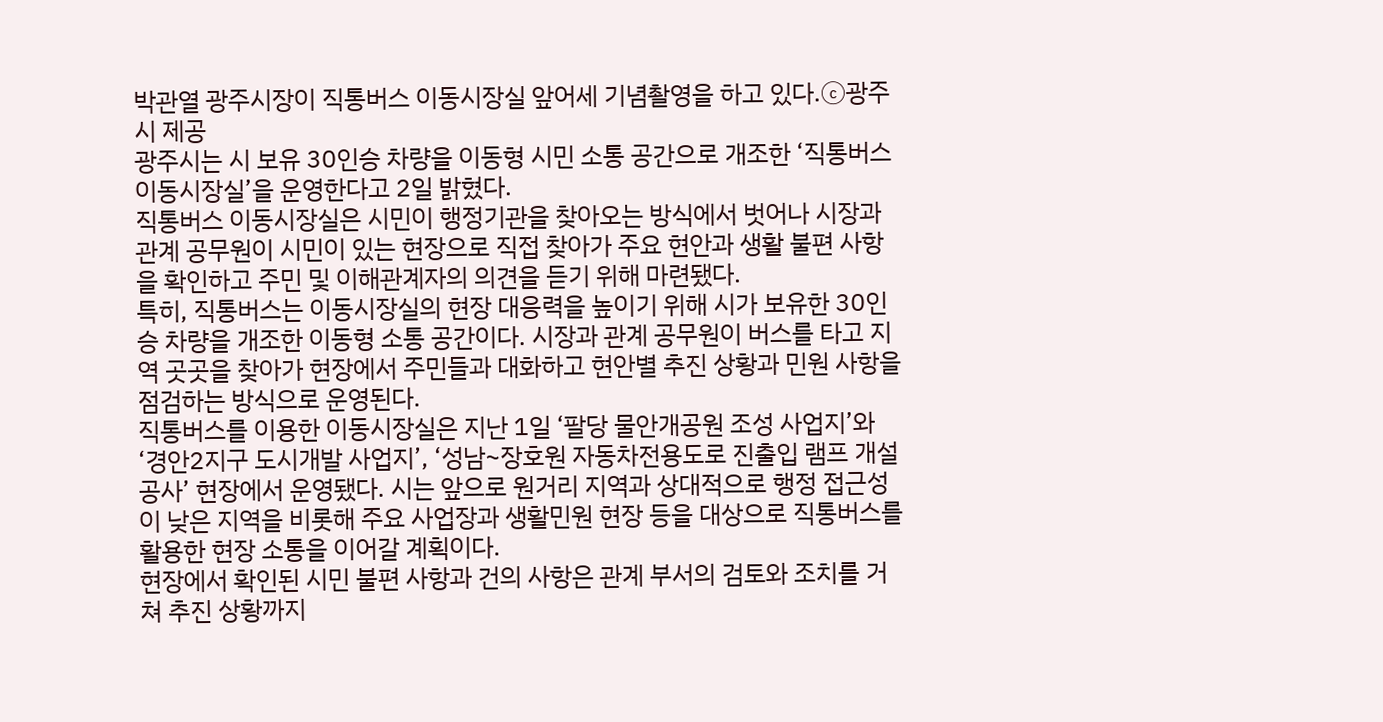박관열 광주시장이 직통버스 이동시장실 앞어세 기념촬영을 하고 있다.ⓒ광주시 제공
광주시는 시 보유 30인승 차량을 이동형 시민 소통 공간으로 개조한 ‘직통버스 이동시장실’을 운영한다고 2일 밝혔다.
직통버스 이동시장실은 시민이 행정기관을 찾아오는 방식에서 벗어나 시장과 관계 공무원이 시민이 있는 현장으로 직접 찾아가 주요 현안과 생활 불편 사항을 확인하고 주민 및 이해관계자의 의견을 듣기 위해 마련됐다.
특히, 직통버스는 이동시장실의 현장 대응력을 높이기 위해 시가 보유한 30인승 차량을 개조한 이동형 소통 공간이다. 시장과 관계 공무원이 버스를 타고 지역 곳곳을 찾아가 현장에서 주민들과 대화하고 현안별 추진 상황과 민원 사항을 점검하는 방식으로 운영된다.
직통버스를 이용한 이동시장실은 지난 1일 ‘팔당 물안개공원 조성 사업지’와 ‘경안2지구 도시개발 사업지’, ‘성남~장호원 자동차전용도로 진출입 램프 개설 공사’ 현장에서 운영됐다. 시는 앞으로 원거리 지역과 상대적으로 행정 접근성이 낮은 지역을 비롯해 주요 사업장과 생활민원 현장 등을 대상으로 직통버스를 활용한 현장 소통을 이어갈 계획이다.
현장에서 확인된 시민 불편 사항과 건의 사항은 관계 부서의 검토와 조치를 거쳐 추진 상황까지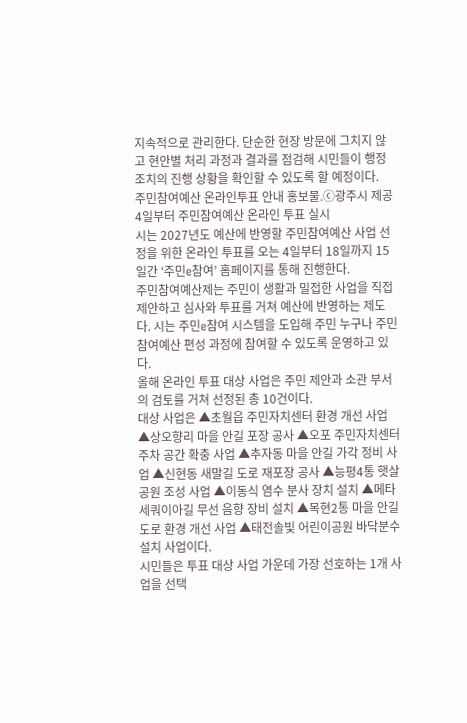지속적으로 관리한다. 단순한 현장 방문에 그치지 않고 현안별 처리 과정과 결과를 점검해 시민들이 행정 조치의 진행 상황을 확인할 수 있도록 할 예정이다.
주민참여예산 온라인투표 안내 홍보물.ⓒ광주시 제공
4일부터 주민참여예산 온라인 투표 실시
시는 2027년도 예산에 반영할 주민참여예산 사업 선정을 위한 온라인 투표를 오는 4일부터 18일까지 15일간 ‘주민e참여’ 홈페이지를 통해 진행한다.
주민참여예산제는 주민이 생활과 밀접한 사업을 직접 제안하고 심사와 투표를 거쳐 예산에 반영하는 제도다. 시는 주민e참여 시스템을 도입해 주민 누구나 주민참여예산 편성 과정에 참여할 수 있도록 운영하고 있다.
올해 온라인 투표 대상 사업은 주민 제안과 소관 부서의 검토를 거쳐 선정된 총 10건이다.
대상 사업은 ▲초월읍 주민자치센터 환경 개선 사업 ▲상오향리 마을 안길 포장 공사 ▲오포 주민자치센터 주차 공간 확충 사업 ▲추자동 마을 안길 가각 정비 사업 ▲신현동 새말길 도로 재포장 공사 ▲능평4통 햇살공원 조성 사업 ▲이동식 염수 분사 장치 설치 ▲메타세쿼이아길 무선 음향 장비 설치 ▲목현2통 마을 안길 도로 환경 개선 사업 ▲태전솔빛 어린이공원 바닥분수 설치 사업이다.
시민들은 투표 대상 사업 가운데 가장 선호하는 1개 사업을 선택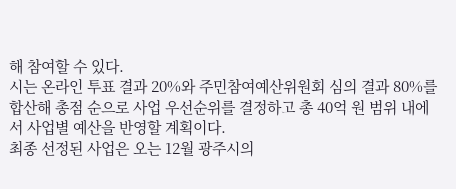해 참여할 수 있다.
시는 온라인 투표 결과 20%와 주민참여예산위원회 심의 결과 80%를 합산해 총점 순으로 사업 우선순위를 결정하고 총 40억 원 범위 내에서 사업별 예산을 반영할 계획이다.
최종 선정된 사업은 오는 12월 광주시의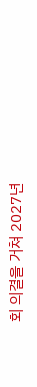회 의결을 거쳐 2027년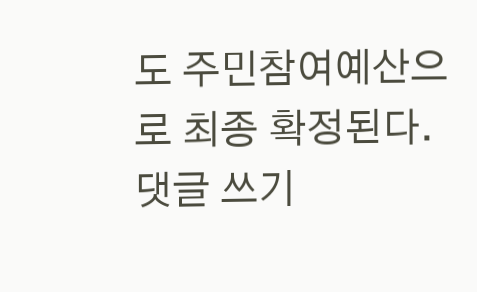도 주민참여예산으로 최종 확정된다.
댓글 쓰기